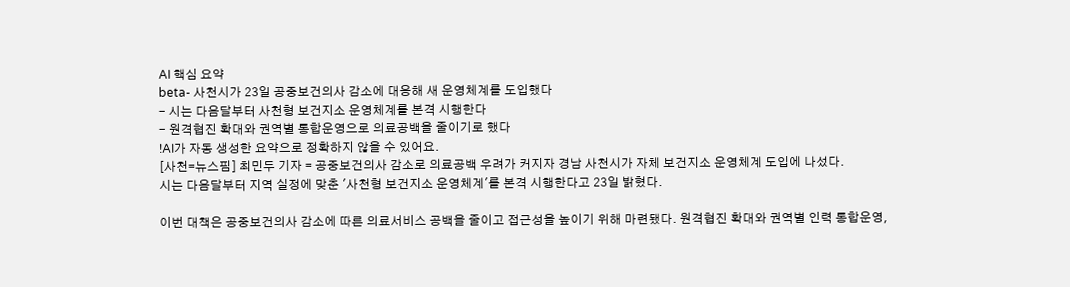AI 핵심 요약
beta- 사천시가 23일 공중보건의사 감소에 대응해 새 운영체계를 도입했다
- 시는 다음달부터 사천형 보건지소 운영체계를 본격 시행한다
- 원격협진 확대와 권역별 통합운영으로 의료공백을 줄이기로 했다
!AI가 자동 생성한 요약으로 정확하지 않을 수 있어요.
[사천=뉴스핌] 최민두 기자 = 공중보건의사 감소로 의료공백 우려가 커지자 경남 사천시가 자체 보건지소 운영체계 도입에 나섰다.
시는 다음달부터 지역 실정에 맞춘 '사천형 보건지소 운영체계'를 본격 시행한다고 23일 밝혔다.

이번 대책은 공중보건의사 감소에 따른 의료서비스 공백을 줄이고 접근성을 높이기 위해 마련됐다. 원격협진 확대와 권역별 인력 통합운영,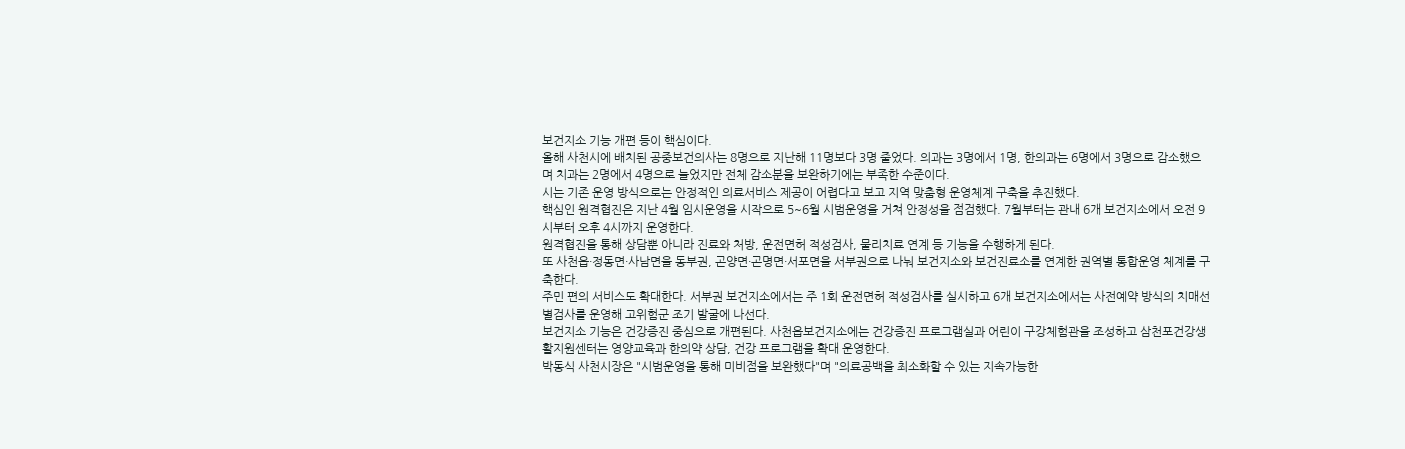보건지소 기능 개편 등이 핵심이다.
올해 사천시에 배치된 공중보건의사는 8명으로 지난해 11명보다 3명 줄었다. 의과는 3명에서 1명, 한의과는 6명에서 3명으로 감소했으며 치과는 2명에서 4명으로 늘었지만 전체 감소분을 보완하기에는 부족한 수준이다.
시는 기존 운영 방식으로는 안정적인 의료서비스 제공이 어렵다고 보고 지역 맞춤형 운영체계 구축을 추진했다.
핵심인 원격협진은 지난 4월 임시운영을 시작으로 5~6월 시범운영을 거쳐 안정성을 점검했다. 7월부터는 관내 6개 보건지소에서 오전 9시부터 오후 4시까지 운영한다.
원격협진을 통해 상담뿐 아니라 진료와 처방, 운전면허 적성검사, 물리치료 연계 등 기능을 수행하게 된다.
또 사천읍·정동면·사남면을 동부권, 곤양면·곤명면·서포면을 서부권으로 나눠 보건지소와 보건진료소를 연계한 권역별 통합운영 체계를 구축한다.
주민 편의 서비스도 확대한다. 서부권 보건지소에서는 주 1회 운전면허 적성검사를 실시하고 6개 보건지소에서는 사전예약 방식의 치매선별검사를 운영해 고위험군 조기 발굴에 나선다.
보건지소 기능은 건강증진 중심으로 개편된다. 사천읍보건지소에는 건강증진 프로그램실과 어린이 구강체험관을 조성하고 삼천포건강생활지원센터는 영양교육과 한의약 상담, 건강 프로그램을 확대 운영한다.
박동식 사천시장은 "시범운영을 통해 미비점을 보완했다"며 "의료공백을 최소화할 수 있는 지속가능한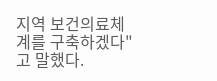지역 보건의료체계를 구축하겠다"고 말했다.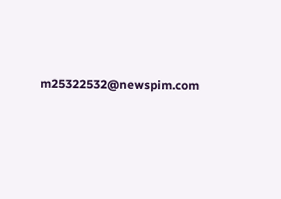m25322532@newspim.com